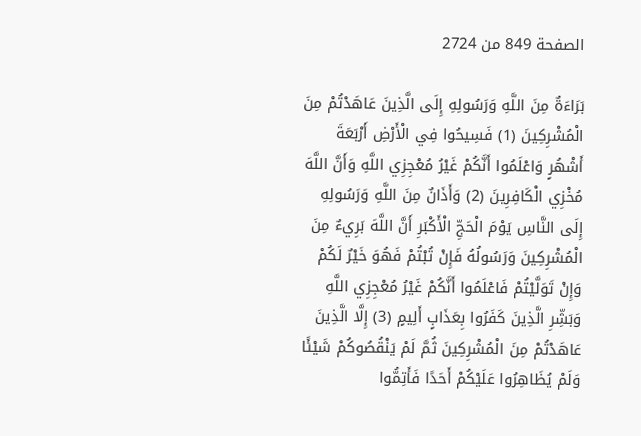الصفحة 849 من 2724

بَرَاءَةٌ مِنَ اللَّهِ وَرَسُولِهِ إِلَى الَّذِينَ عَاهَدْتُمْ مِنَ الْمُشْرِكِينَ (1) فَسِيحُوا فِي الْأَرْضِ أَرْبَعَةَ أَشْهُرٍ وَاعْلَمُوا أَنَّكُمْ غَيْرُ مُعْجِزِي اللَّهِ وَأَنَّ اللَّهَ مُخْزِي الْكَافِرِينَ (2) وَأَذَانٌ مِنَ اللَّهِ وَرَسُولِهِ إِلَى النَّاسِ يَوْمَ الْحَجِّ الْأَكْبَرِ أَنَّ اللَّهَ بَرِيءٌ مِنَ الْمُشْرِكِينَ وَرَسُولُهُ فَإِنْ تُبْتُمْ فَهُوَ خَيْرٌ لَكُمْ وَإِنْ تَوَلَّيْتُمْ فَاعْلَمُوا أَنَّكُمْ غَيْرُ مُعْجِزِي اللَّهِ وَبَشِّرِ الَّذِينَ كَفَرُوا بِعَذَابٍ أَلِيمٍ (3) إِلَّا الَّذِينَ عَاهَدْتُمْ مِنَ الْمُشْرِكِينَ ثُمَّ لَمْ يَنْقُصُوكُمْ شَيْئًا وَلَمْ يُظَاهِرُوا عَلَيْكُمْ أَحَدًا فَأَتِمُّوا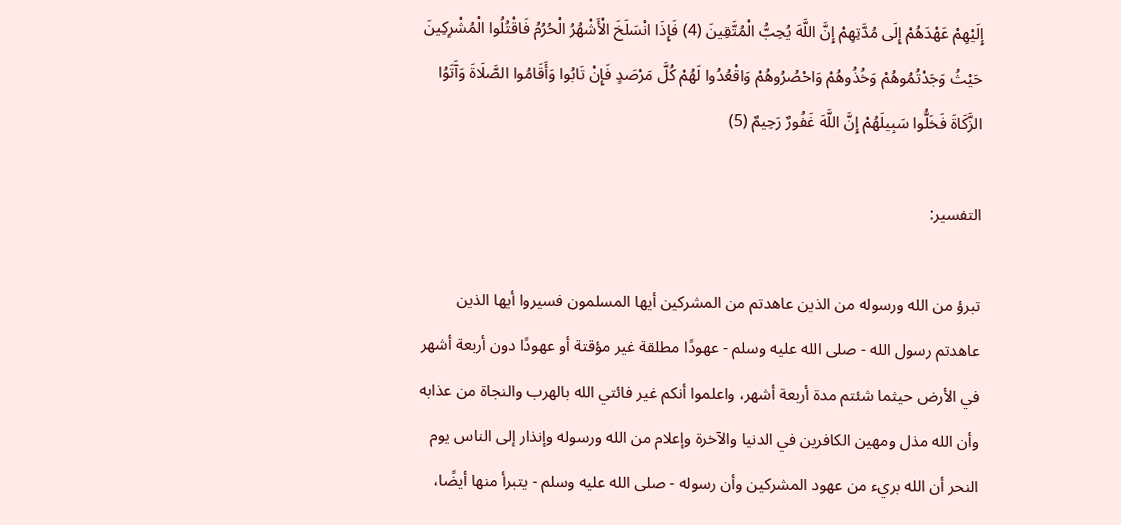إِلَيْهِمْ عَهْدَهُمْ إِلَى مُدَّتِهِمْ إِنَّ اللَّهَ يُحِبُّ الْمُتَّقِينَ (4) فَإِذَا انْسَلَخَ الْأَشْهُرُ الْحُرُمُ فَاقْتُلُوا الْمُشْرِكِينَ حَيْثُ وَجَدْتُمُوهُمْ وَخُذُوهُمْ وَاحْصُرُوهُمْ وَاقْعُدُوا لَهُمْ كُلَّ مَرْصَدٍ فَإِنْ تَابُوا وَأَقَامُوا الصَّلَاةَ وَآَتَوُا الزَّكَاةَ فَخَلُّوا سَبِيلَهُمْ إِنَّ اللَّهَ غَفُورٌ رَحِيمٌ (5)

التفسير:

تبرؤ من الله ورسوله من الذين عاهدتم من المشركين أيها المسلمون فسيروا أيها الذين عاهدتم رسول الله - صلى الله عليه وسلم - عهودًا مطلقة غير مؤقتة أو عهودًا دون أربعة أشهر في الأرض حيثما شئتم مدة أربعة أشهر، واعلموا أنكم غير فائتي الله بالهرب والنجاة من عذابه وأن الله مذل ومهين الكافرين في الدنيا والآخرة وإعلام من الله ورسوله وإنذار إلى الناس يوم النحر أن الله بريء من عهود المشركين وأن رسوله - صلى الله عليه وسلم - يتبرأ منها أيضًا،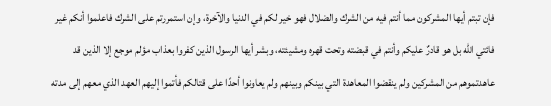فإن تبتم أيها المشركون مما أنتم فيه من الشرك والضلال فهو خير لكم في الدنيا والآخرة، وإن استمررتم على الشرك فاعلموا أنكم غير فائتي الله بل هو قادرٌ عليكم وأنتم في قبضته وتحت قهره ومشيئته، وبشر أيها الرسول الذين كفروا بعذاب مؤلم موجع إلا الذين قد عاهدتموهم من المشركين ولم ينقضوا المعاهدة التي بينكم وبينهم ولم يعاونوا أحدًا على قتالكم فأتموا إليهم العهد الذي معهم إلى مدته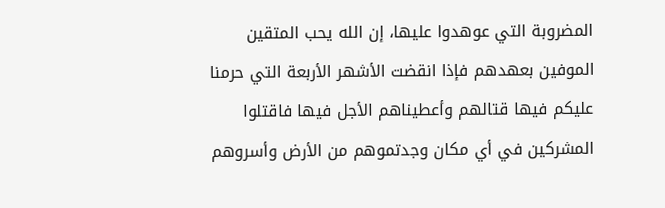المضروبة التي عوهدوا عليها، إن الله يحب المتقين الموفين بعهدهم فإذا انقضت الأشهر الأربعة التي حرمنا عليكم فيها قتالهم وأعطيناهم الأجل فيها فاقتلوا المشركين في أي مكان وجدتموهم من الأرض وأسروهم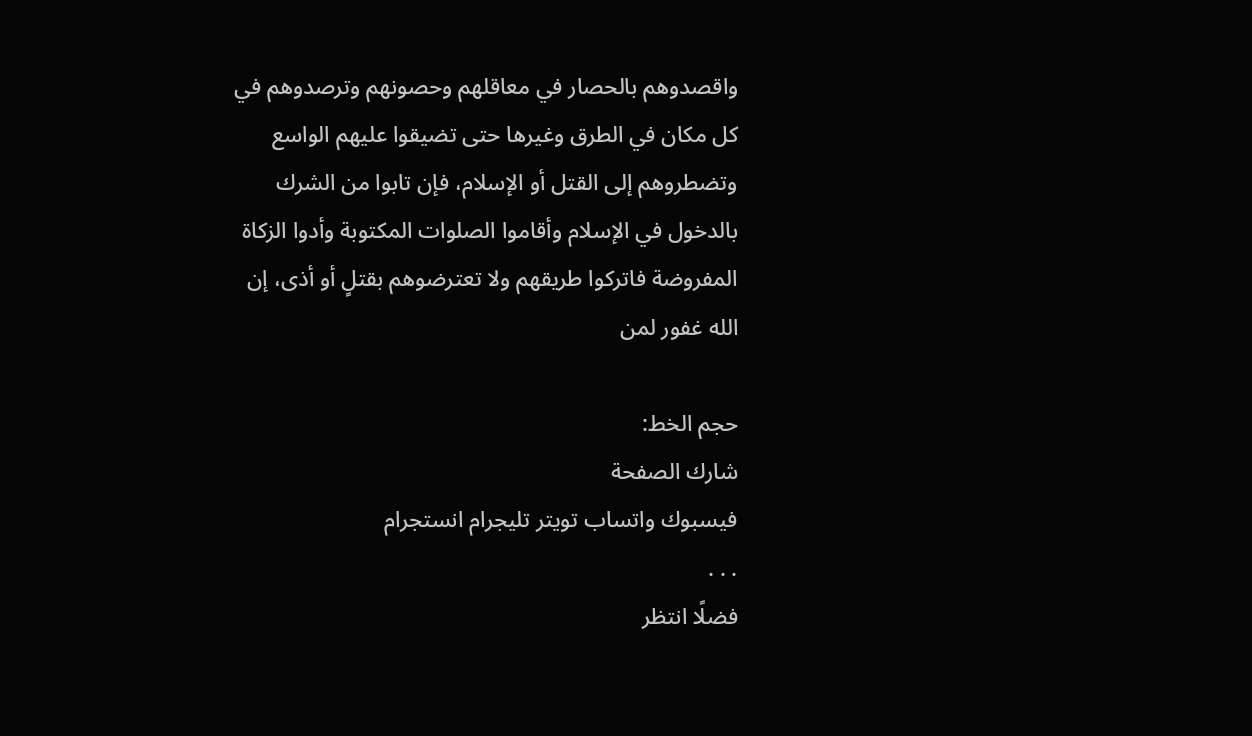واقصدوهم بالحصار في معاقلهم وحصونهم وترصدوهم في كل مكان في الطرق وغيرها حتى تضيقوا عليهم الواسع وتضطروهم إلى القتل أو الإسلام، فإن تابوا من الشرك بالدخول في الإسلام وأقاموا الصلوات المكتوبة وأدوا الزكاة المفروضة فاتركوا طريقهم ولا تعترضوهم بقتلٍ أو أذى، إن الله غفور لمن

حجم الخط:
شارك الصفحة
فيسبوك واتساب تويتر تليجرام انستجرام
. . .
فضلًا انتظر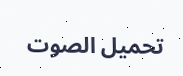تحميل الصوت